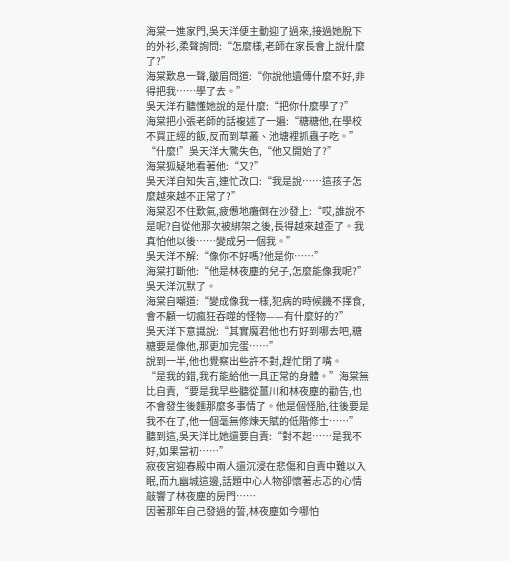海棠一進家門,吳天洋便主動迎了過來,接過她脫下的外衫,柔聲詢問:“怎麼樣,老師在家長會上說什麼了?”
海棠歎息一聲,皺眉問道:“你說他遺傳什麼不好,非得把我……學了去。”
吳天洋冇聽懂她說的是什麼:“把你什麼學了?”
海棠把小張老師的話複述了一遍:“糖糖他,在學校不買正經的飯,反而到草叢、池塘裡抓蟲子吃。”
“什麼!”吳天洋大驚失色,“他又開始了?”
海棠狐疑地看著他:“又?”
吳天洋自知失言,連忙改口:“我是說……這孩子怎麼越來越不正常了?”
海棠忍不住歎氣,疲憊地癱倒在沙發上:“哎,誰說不是呢?自從他那次被綁架之後,長得越來越歪了。我真怕他以後……變成另一個我。”
吳天洋不解:“像你不好嗎?他是你……”
海棠打斷他:“他是林夜塵的兒子,怎麼能像我呢?”
吳天洋沉默了。
海棠自嘲道:“變成像我一樣,犯病的時候饑不擇食,會不顧一切瘋狂吞噬的怪物——有什麼好的?”
吳天洋下意識說:“其實魔君他也冇好到哪去吧,糖糖要是像他,那更加完蛋……”
說到一半,他也覺察出些許不對,趕忙閉了嘴。
“是我的錯,我冇能給他一具正常的身體。”海棠無比自責,“要是我早些聽從薑川和林夜塵的勸告,也不會發生後麵那麼多事情了。他是個怪胎,往後要是我不在了,他一個毫無修煉天賦的低階修士……”
聽到這,吳天洋比她還要自責:“對不起……是我不好,如果當初……”
寂夜宮迎春殿中兩人還沉浸在悲傷和自責中難以入眠,而九幽城這邊,話題中心人物卻懷著忐忑的心情敲響了林夜塵的房門……
因著那年自己發過的誓,林夜塵如今哪怕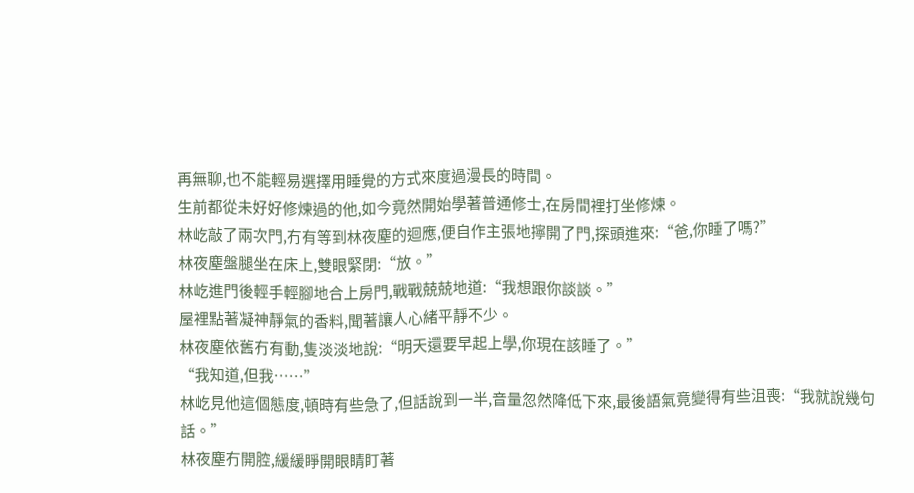再無聊,也不能輕易選擇用睡覺的方式來度過漫長的時間。
生前都從未好好修煉過的他,如今竟然開始學著普通修士,在房間裡打坐修煉。
林屹敲了兩次門,冇有等到林夜塵的迴應,便自作主張地擰開了門,探頭進來:“爸,你睡了嗎?”
林夜塵盤腿坐在床上,雙眼緊閉:“放。”
林屹進門後輕手輕腳地合上房門,戰戰兢兢地道:“我想跟你談談。”
屋裡點著凝神靜氣的香料,聞著讓人心緒平靜不少。
林夜塵依舊冇有動,隻淡淡地說:“明天還要早起上學,你現在該睡了。”
“我知道,但我……”
林屹見他這個態度,頓時有些急了,但話說到一半,音量忽然降低下來,最後語氣竟變得有些沮喪:“我就說幾句話。”
林夜塵冇開腔,緩緩睜開眼睛盯著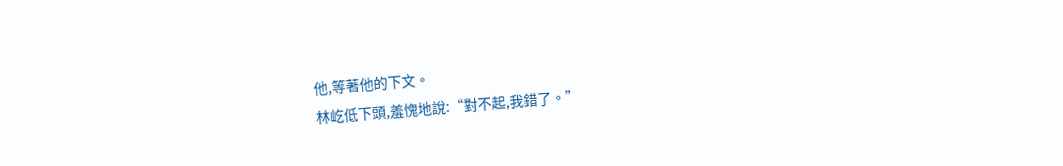他,等著他的下文。
林屹低下頭,羞愧地說:“對不起,我錯了。”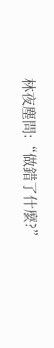林夜塵問:“做錯了什麼?”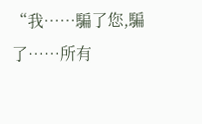“我……騙了您,騙了……所有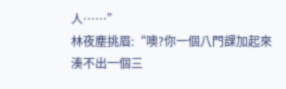人……”
林夜塵挑眉:“噢?你一個八門課加起來湊不出一個三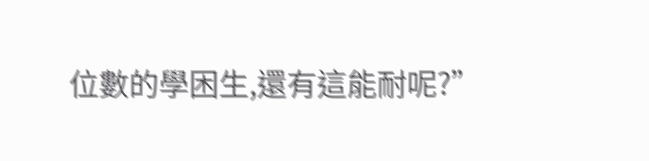位數的學困生,還有這能耐呢?”